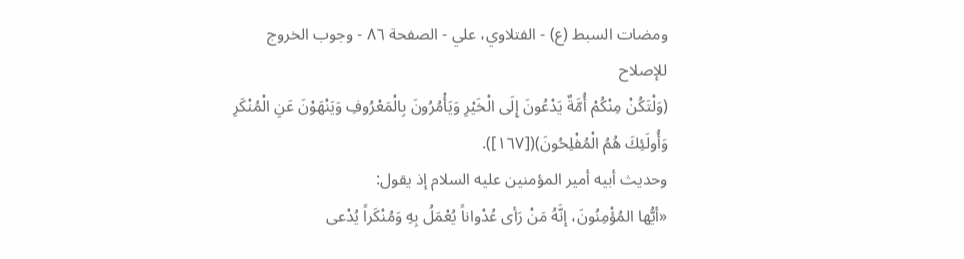ومضات السبط (ع) - الفتلاوي، علي - الصفحة ٨٦ - وجوب الخروج للإصلاح
(وَلْتَكُنْ مِنْكُمْ أُمَّةٌ يَدْعُونَ إِلَى الْخَيْرِ وَيَأْمُرُونَ بِالْمَعْرُوفِ وَيَنْهَوْنَ عَنِ الْمُنْكَرِ وَأُولَئِكَ هُمُ الْمُفْلِحُونَ)([١٦٧]).
وحديث أبيه أمير المؤمنين عليه السلام إذ يقول:
«أيُّها المُؤْمِنُونَ، إنَّهُ مَنْ رَأى عُدْواناً يُعْمَلُ بِهِ وَمُنْكَراً يُدْعى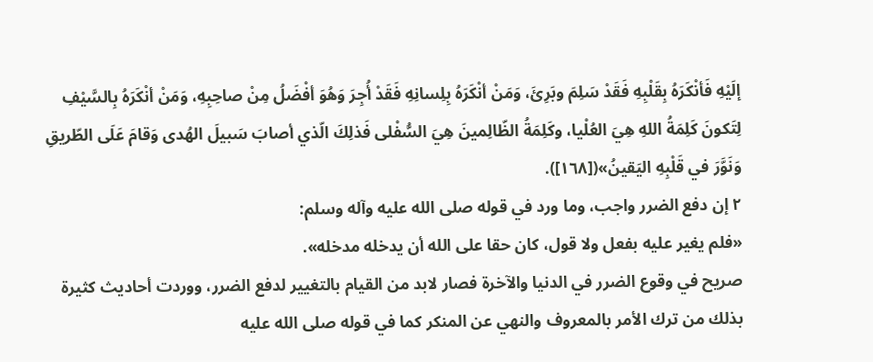إلَيْهِ فَأنْكَرَهُ بِقَلْبِهِ فَقَدْ سَلِمَ وبَرِئَ، وَمَنْ أنْكَرَهُ بِلِسانِهِ فَقَدْ أُجِرَ وَهُوَ أفْضَلُ مِنْ صاحِبِهِ، وَمَنْ أنْكَرَهُ بِالسَّيْفِ لِتَكونَ كَلِمَةُ اللهِ هِيَ العُلْيا، وكَلِمَةُ الظّالِمينَ هِيَ السُّفْلى فَذلِكَ الّذي أصابَ سَبيلَ الهُدى وَقامَ عَلَى الطّريقِ وَنَوَّرَ في قَلْبِهِ اليَقينُ»([١٦٨]).
٢ إن دفع الضرر واجب، وما ورد في قوله صلى الله عليه وآله وسلم:
«فلم يغير عليه بفعل ولا قول، كان حقا على الله أن يدخله مدخله».
صريح في وقوع الضرر في الدنيا والآخرة فصار لابد من القيام بالتغيير لدفع الضرر، ووردت أحاديث كثيرة بذلك من ترك الأمر بالمعروف والنهي عن المنكر كما في قوله صلى الله عليه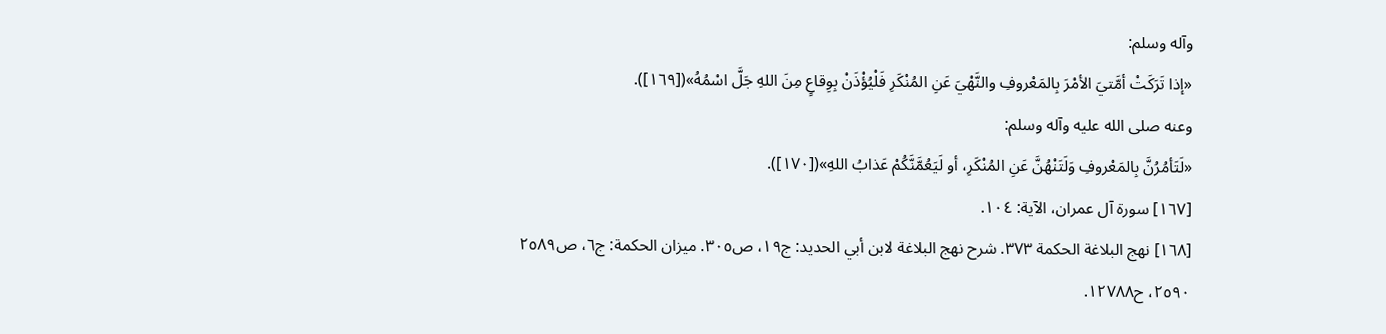وآله وسلم:
«إذا تَرَكَتْ أمَّتيَ الأمْرَ بِالمَعْروفِ والنَّهْيَ عَنِ المُنْكَرِ فَلْيُؤْذَنْ بِوِقاعٍ مِنَ اللهِ جَلَّ اسْمُهُ»([١٦٩]).
وعنه صلى الله عليه وآله وسلم:
«لَتَأمُرُنَّ بِالمَعْروفِ وَلَتَنْهُنَّ عَنِ المُنْكَرِ، أو لَيَعُمَّنَّكُمْ عَذابُ اللهِ»([١٧٠]).
[١٦٧] سورة آل عمران، الآية: ١٠٤.
[١٦٨] نهج البلاغة الحكمة ٣٧٣. شرح نهج البلاغة لابن أبي الحديد: ج١٩، ص٣٠٥. ميزان الحكمة: ج٦، ص٢٥٨٩ ٢٥٩٠، ح١٢٧٨٨.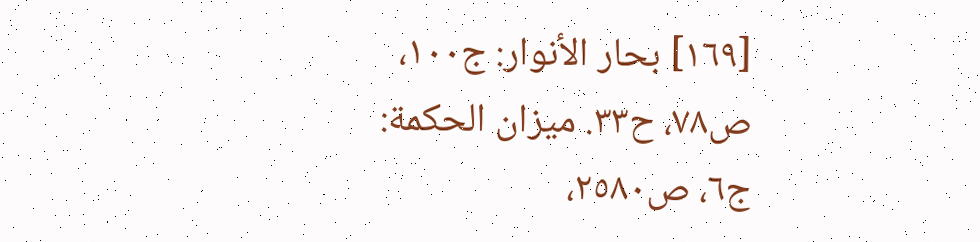[١٦٩] بحار الأنوار: ج١٠٠، ص٧٨، ح٣٣. ميزان الحكمة: ج٦، ص٢٥٨٠،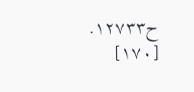ح١٢٧٣٣.
[١٧٠]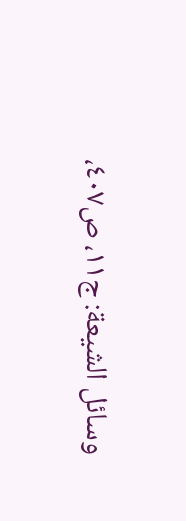وسائل الشيعة: ج١١، ص٤٠٧،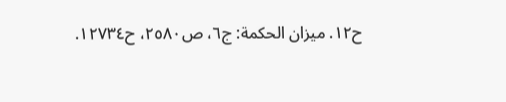ح١٢. ميزان الحكمة: ج٦، ص٢٥٨٠، ح١٢٧٣٤.